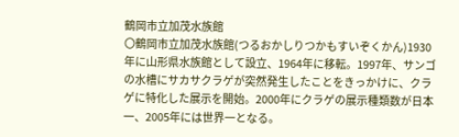鶴岡市立加茂水族館
〇鶴岡市立加茂水族館(つるおかしりつかもすいぞくかん)1930年に山形県水族館として設立、1964年に移転。1997年、サンゴの水槽にサカサクラゲが突然発生したことをきっかけに、クラゲに特化した展示を開始。2000年にクラゲの展示種類数が日本一、2005年には世界一となる。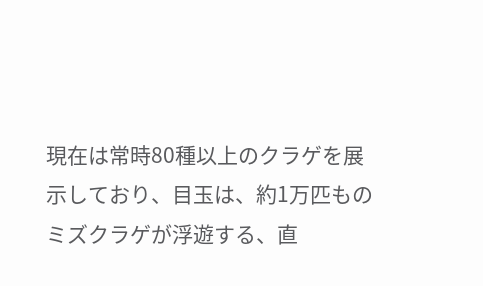現在は常時80種以上のクラゲを展示しており、目玉は、約1万匹ものミズクラゲが浮遊する、直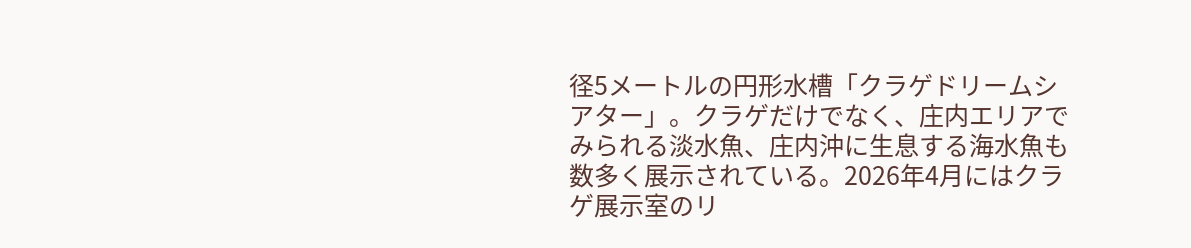径5メートルの円形水槽「クラゲドリームシアター」。クラゲだけでなく、庄内エリアでみられる淡水魚、庄内沖に生息する海水魚も数多く展示されている。2026年4月にはクラゲ展示室のリ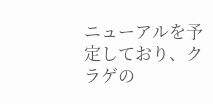ニューアルを予定しており、クラゲの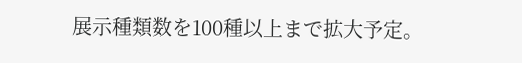展示種類数を100種以上まで拡大予定。